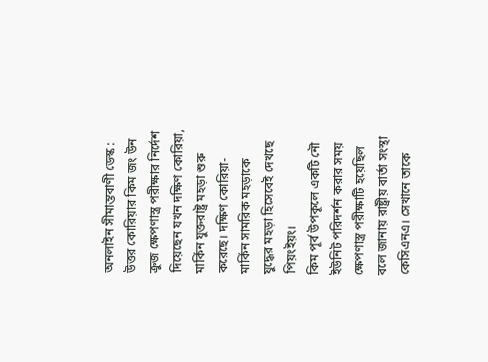অনলাইন সীমান্তবাণী ডেস্ক : উত্তর কোরিয়ার কিম জং উন ক্রুজ ক্ষেপণাস্ত্র পরীক্ষার নির্দেশ দিয়েছেন যখন দক্ষিণ কোরিয়া, মার্কিন যুক্তরাষ্ট্র মহড়া শুরু করেছে। দক্ষিণ কোরিয়া- মার্কিন সামরিক মহড়াকে যুদ্ধের মহড়া হিসেবেই দেখছে পিয়ংইয়ং।
কিম পূর্ব উপকূলে একটি নৌ ইউনিট পরিদর্শন করার সময় ক্ষেপণাস্ত্র পরীক্ষাটি হয়েছিল বলে জানায় রাষ্ট্রীয় বার্তা সংস্থা কেসিএনএ। সেখানে তাকে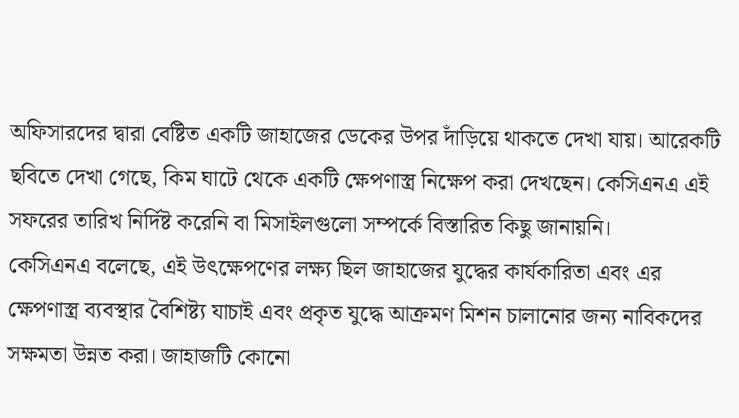অফিসারদের দ্বারা বেষ্টিত একটি জাহাজের ডেকের উপর দাঁড়িয়ে থাকতে দেখা যায়। আরেকটি ছবিতে দেখা গেছে, কিম ঘাটে থেকে একটি ক্ষেপণাস্ত্র নিক্ষেপ করা দেখছেন। কেসিএনএ এই সফরের তারিখ নির্দিষ্ট করেনি বা মিসাইলগুলো সম্পর্কে বিস্তারিত কিছু জানায়নি।
কেসিএনএ বলেছে, এই উৎক্ষেপণের লক্ষ্য ছিল জাহাজের যুদ্ধের কার্যকারিতা এবং এর ক্ষেপণাস্ত্র ব্যবস্থার বৈশিষ্ট্য যাচাই এবং প্রকৃত যুদ্ধে আক্রমণ মিশন চালানোর জন্য নাবিকদের সক্ষমতা উন্নত করা। জাহাজটি কোনো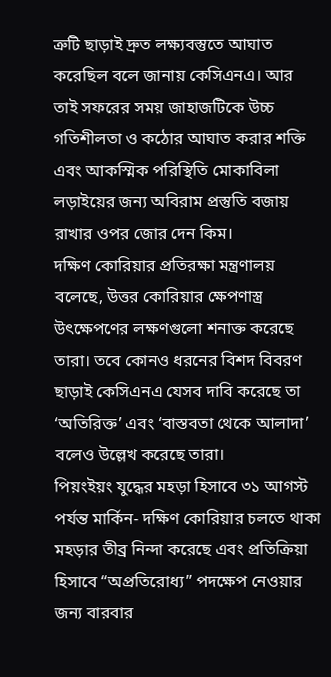ত্রুটি ছাড়াই দ্রুত লক্ষ্যবস্তুতে আঘাত করেছিল বলে জানায় কেসিএনএ। আর তাই সফরের সময় জাহাজটিকে উচ্চ গতিশীলতা ও কঠোর আঘাত করার শক্তি এবং আকস্মিক পরিস্থিতি মোকাবিলা লড়াইয়ের জন্য অবিরাম প্রস্তুতি বজায় রাখার ওপর জোর দেন কিম।
দক্ষিণ কোরিয়ার প্রতিরক্ষা মন্ত্রণালয় বলেছে, উত্তর কোরিয়ার ক্ষেপণাস্ত্র উৎক্ষেপণের লক্ষণগুলো শনাক্ত করেছে তারা। তবে কোনও ধরনের বিশদ বিবরণ ছাড়াই কেসিএনএ যেসব দাবি করেছে তা ‘অতিরিক্ত’ এবং ‘বাস্তবতা থেকে আলাদা’ বলেও উল্লেখ করেছে তারা।
পিয়ংইয়ং যুদ্ধের মহড়া হিসাবে ৩১ আগস্ট পর্যন্ত মার্কিন- দক্ষিণ কোরিয়ার চলতে থাকা মহড়ার তীব্র নিন্দা করেছে এবং প্রতিক্রিয়া হিসাবে “অপ্রতিরোধ্য” পদক্ষেপ নেওয়ার জন্য বারবার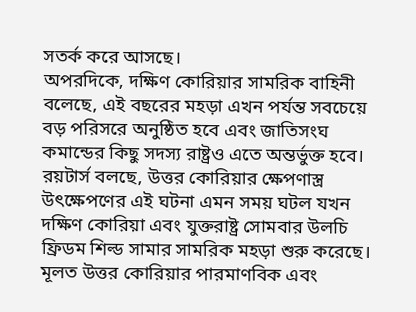সতর্ক করে আসছে।
অপরদিকে, দক্ষিণ কোরিয়ার সামরিক বাহিনী বলেছে, এই বছরের মহড়া এখন পর্যন্ত সবচেয়ে বড় পরিসরে অনুষ্ঠিত হবে এবং জাতিসংঘ কমান্ডের কিছু সদস্য রাষ্ট্রও এতে অন্তর্ভুক্ত হবে। রয়টার্স বলছে, উত্তর কোরিয়ার ক্ষেপণাস্ত্র উৎক্ষেপণের এই ঘটনা এমন সময় ঘটল যখন দক্ষিণ কোরিয়া এবং যুক্তরাষ্ট্র সোমবার উলচি ফ্রিডম শিল্ড সামার সামরিক মহড়া শুরু করেছে। মূলত উত্তর কোরিয়ার পারমাণবিক এবং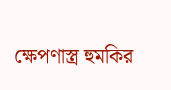ক্ষেপণাস্ত্র হুমকির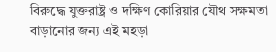বিরুদ্ধে যুক্তরাষ্ট্র ও দক্ষিণ কোরিয়ার যৌথ সক্ষমতা বাড়ানোর জন্য এই মহড়া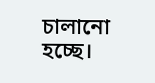চালানো হচ্ছে।